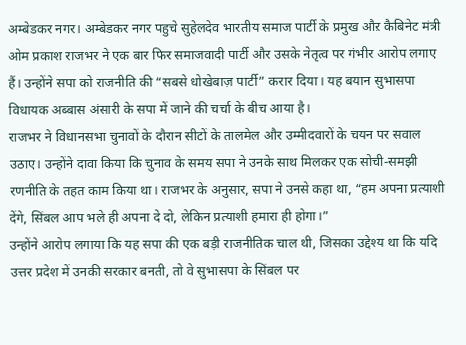अम्बेडकर नगर। अम्बेडकर नगर पहुचे सुहेलदेव भारतीय समाज पार्टी के प्रमुख औऱ कैबिनेट मंत्री ओम प्रकाश राजभर ने एक बार फिर समाजवादी पार्टी और उसके नेतृत्व पर गंभीर आरोप लगाए हैं। उन्होंने सपा को राजनीति की “सबसे धोखेबाज़ पार्टी” करार दिया। यह बयान सुभासपा विधायक अब्बास अंसारी के सपा में जाने की चर्चा के बीच आया है।
राजभर ने विधानसभा चुनावों के दौरान सीटों के तालमेल और उम्मीदवारों के चयन पर सवाल उठाए। उन्होंने दावा किया कि चुनाव के समय सपा ने उनके साथ मिलकर एक सोची-समझी रणनीति के तहत काम किया था। राजभर के अनुसार, सपा ने उनसे कहा था, “हम अपना प्रत्याशी देंगे, सिंबल आप भले ही अपना दे दो, लेकिन प्रत्याशी हमारा ही होगा।”
उन्होंने आरोप लगाया कि यह सपा की एक बड़ी राजनीतिक चाल थी, जिसका उद्देश्य था कि यदि उत्तर प्रदेश में उनकी सरकार बनती, तो वे सुभासपा के सिंबल पर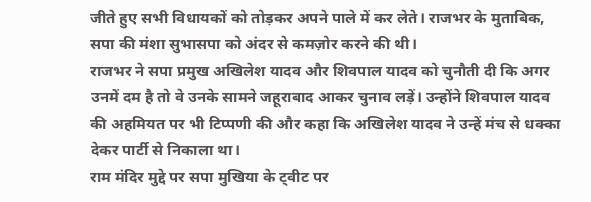जीते हुए सभी विधायकों को तोड़कर अपने पाले में कर लेते। राजभर के मुताबिक, सपा की मंशा सुभासपा को अंदर से कमज़ोर करने की थी।
राजभर ने सपा प्रमुख अखिलेश यादव और शिवपाल यादव को चुनौती दी कि अगर उनमें दम है तो वे उनके सामने जहूराबाद आकर चुनाव लड़ें। उन्होंने शिवपाल यादव की अहमियत पर भी टिप्पणी की और कहा कि अखिलेश यादव ने उन्हें मंच से धक्का देकर पार्टी से निकाला था।
राम मंदिर मुद्दे पर सपा मुखिया के ट्वीट पर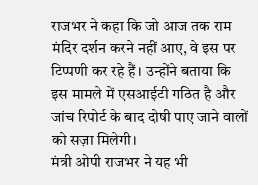राजभर ने कहा कि जो आज तक राम मंदिर दर्शन करने नहीं आए, वे इस पर टिप्पणी कर रहे हैं। उन्होंने बताया कि इस मामले में एसआईटी गठित है और जांच रिपोर्ट के बाद दोषी पाए जाने वालों को सज़ा मिलेगी।
मंत्री ओपी राजभर ने यह भी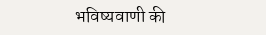भविष्यवाणी की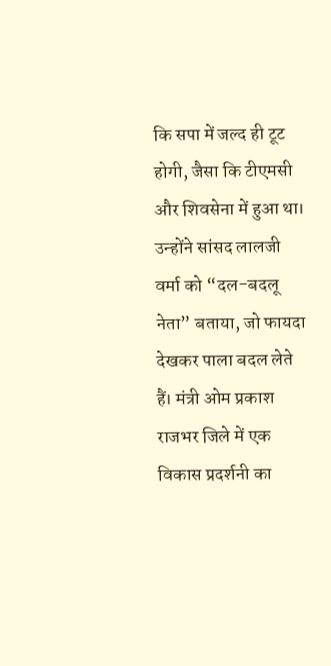कि सपा में जल्द ही टूट होगी, जैसा कि टीएमसी और शिवसेना में हुआ था। उन्होंने सांसद लालजी वर्मा को “दल-बदलू नेता” बताया, जो फायदा देखकर पाला बदल लेते हैं। मंत्री ओम प्रकाश राजभर जिले में एक विकास प्रदर्शनी का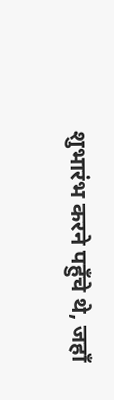शुभारंभ करने पहुँचे थे, जहाँ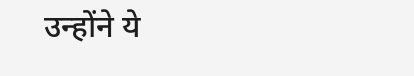उन्होंने ये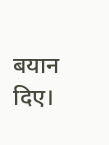बयान दिए।